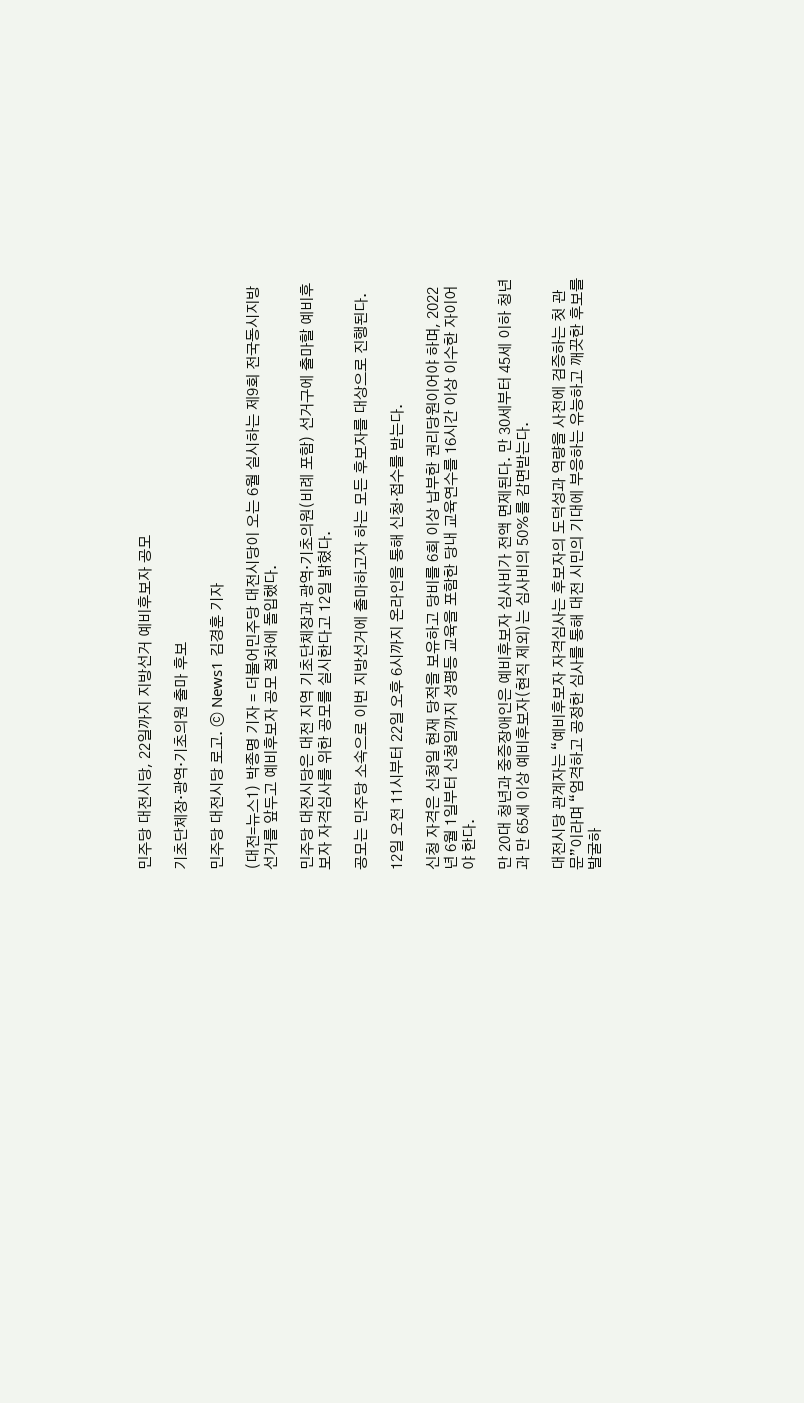민주당 대전시당, 22일까지 지방선거 예비후보자 공모

기초단체장·광역·기초의원 출마 후보

민주당 대전시당 로고. ⓒ News1 김경훈 기자

(대전=뉴스1) 박종명 기자 = 더불어민주당 대전시당이 오는 6월 실시하는 제9회 전국동시지방선거를 앞두고 예비후보자 공모 절차에 돌입했다.

민주당 대전시당은 대전 지역 기초단체장과 광역·기초의원(비례 포함) 선거구에 출마할 예비후보자 자격심사를 위한 공모를 실시한다고 12일 밝혔다.

공모는 민주당 소속으로 이번 지방선거에 출마하고자 하는 모든 후보자를 대상으로 진행된다.

12일 오전 11시부터 22일 오후 6시까지 온라인을 통해 신청·접수를 받는다.

신청 자격은 신청일 현재 당적을 보유하고 당비를 6회 이상 납부한 권리당원이어야 하며, 2022년 6월 1일부터 신청일까지 성평등 교육을 포함한 당내 교육연수를 16시간 이상 이수한 자이어야 한다.

만 20대 청년과 중증장애인은 예비후보자 심사비가 전액 면제된다. 만 30세부터 45세 이하 청년과 만 65세 이상 예비후보자(현직 제외)는 심사비의 50%를 감면받는다.

대전시당 관계자는 “예비후보자 자격심사는 후보자의 도덕성과 역량을 사전에 검증하는 첫 관문”이라며 “엄격하고 공정한 심사를 통해 대전 시민의 기대에 부응하는 유능하고 깨끗한 후보를 발굴하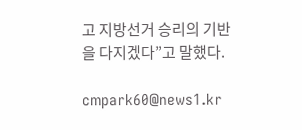고 지방선거 승리의 기반을 다지겠다”고 말했다.

cmpark60@news1.kr